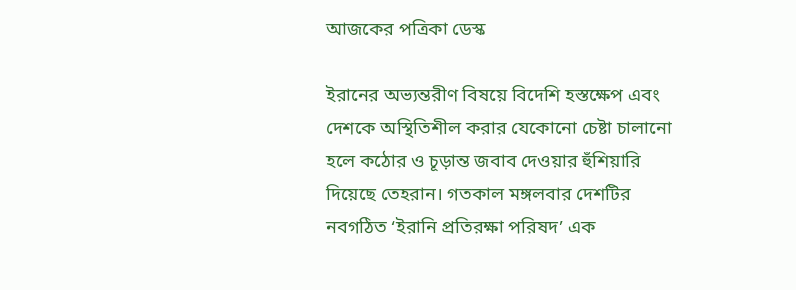আজকের পত্রিকা ডেস্ক

ইরানের অভ্যন্তরীণ বিষয়ে বিদেশি হস্তক্ষেপ এবং দেশকে অস্থিতিশীল করার যেকোনো চেষ্টা চালানো হলে কঠোর ও চূড়ান্ত জবাব দেওয়ার হুঁশিয়ারি দিয়েছে তেহরান। গতকাল মঙ্গলবার দেশটির নবগঠিত ‘ইরানি প্রতিরক্ষা পরিষদ’ এক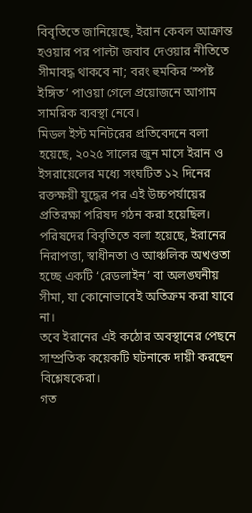বিবৃতিতে জানিয়েছে, ইরান কেবল আক্রান্ত হওয়ার পর পাল্টা জবাব দেওয়ার নীতিতে সীমাবদ্ধ থাকবে না; বরং হুমকির ‘স্পষ্ট ইঙ্গিত’ পাওয়া গেলে প্রয়োজনে আগাম সামরিক ব্যবস্থা নেবে।
মিডল ইস্ট মনিটরের প্রতিবেদনে বলা হয়েছে, ২০২৫ সালের জুন মাসে ইরান ও ইসরায়েলের মধ্যে সংঘটিত ১২ দিনের রক্তক্ষয়ী যুদ্ধের পর এই উচ্চপর্যায়ের প্রতিরক্ষা পরিষদ গঠন করা হয়েছিল। পরিষদের বিবৃতিতে বলা হয়েছে, ইরানের নিরাপত্তা, স্বাধীনতা ও আঞ্চলিক অখণ্ডতা হচ্ছে একটি ‘রেডলাইন’ বা অলঙ্ঘনীয় সীমা, যা কোনোভাবেই অতিক্রম করা যাবে না।
তবে ইরানের এই কঠোর অবস্থানের পেছনে সাম্প্রতিক কয়েকটি ঘটনাকে দায়ী করছেন বিশ্লেষকেরা।
গত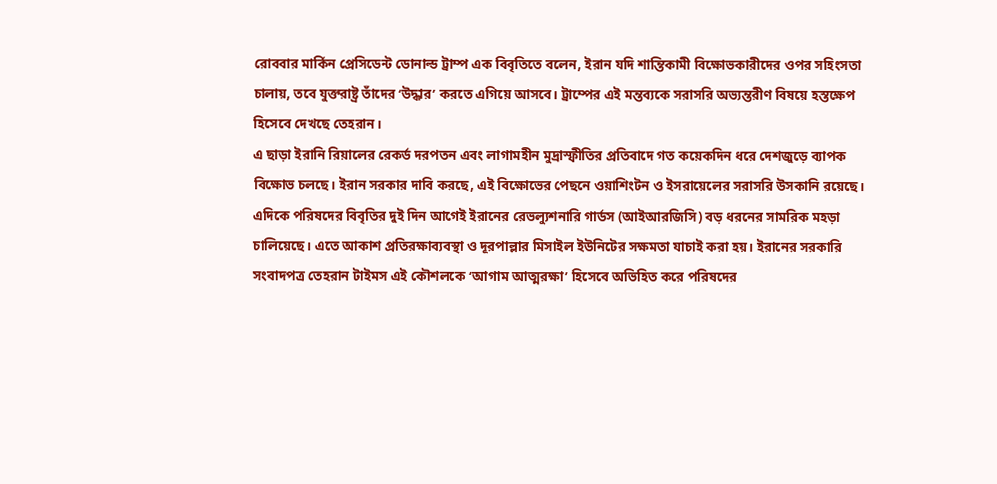রোববার মার্কিন প্রেসিডেন্ট ডোনাল্ড ট্রাম্প এক বিবৃতিতে বলেন, ইরান যদি শান্তিকামী বিক্ষোভকারীদের ওপর সহিংসতা চালায়, তবে যুক্তরাষ্ট্র তাঁদের ‘উদ্ধার’ করতে এগিয়ে আসবে। ট্রাম্পের এই মন্তব্যকে সরাসরি অভ্যন্তরীণ বিষয়ে হস্তক্ষেপ হিসেবে দেখছে তেহরান।
এ ছাড়া ইরানি রিয়ালের রেকর্ড দরপতন এবং লাগামহীন মুদ্রাস্ফীতির প্রতিবাদে গত কয়েকদিন ধরে দেশজুড়ে ব্যাপক বিক্ষোভ চলছে। ইরান সরকার দাবি করছে, এই বিক্ষোভের পেছনে ওয়াশিংটন ও ইসরায়েলের সরাসরি উসকানি রয়েছে।
এদিকে পরিষদের বিবৃতির দুই দিন আগেই ইরানের রেভল্যুশনারি গার্ডস (আইআরজিসি) বড় ধরনের সামরিক মহড়া চালিয়েছে। এতে আকাশ প্রতিরক্ষাব্যবস্থা ও দূরপাল্লার মিসাইল ইউনিটের সক্ষমতা যাচাই করা হয়। ইরানের সরকারি সংবাদপত্র তেহরান টাইমস এই কৌশলকে ‘আগাম আত্মরক্ষা’ হিসেবে অভিহিত করে পরিষদের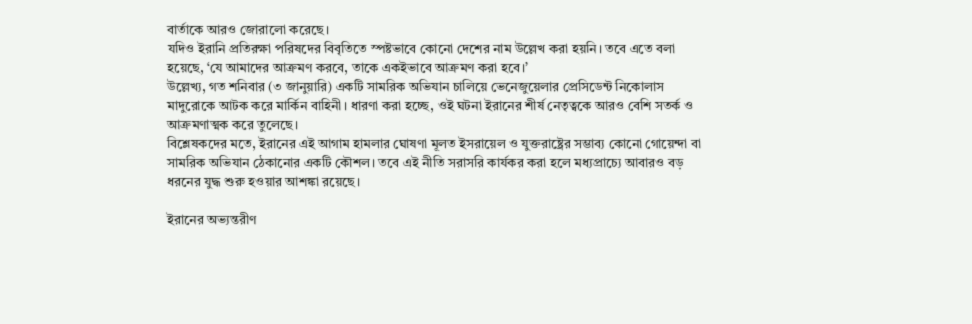বার্তাকে আরও জোরালো করেছে।
যদিও ইরানি প্রতিরক্ষা পরিষদের বিবৃতিতে স্পষ্টভাবে কোনো দেশের নাম উল্লেখ করা হয়নি। তবে এতে বলা হয়েছে, ‘যে আমাদের আক্রমণ করবে, তাকে একইভাবে আক্রমণ করা হবে।’
উল্লেখ্য, গত শনিবার (৩ জানুয়ারি) একটি সামরিক অভিযান চালিয়ে ভেনেজুয়েলার প্রেসিডেন্ট নিকোলাস মাদুরোকে আটক করে মার্কিন বাহিনী। ধারণা করা হচ্ছে, ওই ঘটনা ইরানের শীর্ষ নেতৃত্বকে আরও বেশি সতর্ক ও আক্রমণাত্মক করে তুলেছে।
বিশ্লেষকদের মতে, ইরানের এই আগাম হামলার ঘোষণা মূলত ইসরায়েল ও যুক্তরাষ্ট্রের সম্ভাব্য কোনো গোয়েন্দা বা সামরিক অভিযান ঠেকানোর একটি কৌশল। তবে এই নীতি সরাসরি কার্যকর করা হলে মধ্যপ্রাচ্যে আবারও বড় ধরনের যুদ্ধ শুরু হওয়ার আশঙ্কা রয়েছে।

ইরানের অভ্যন্তরীণ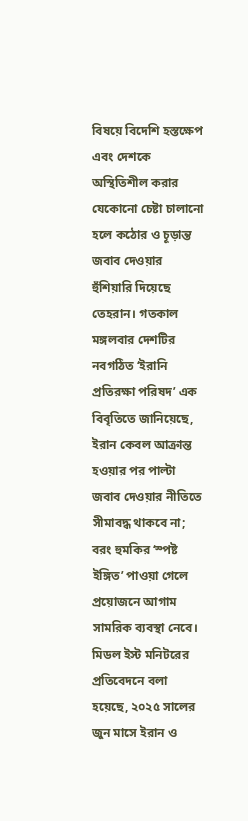বিষয়ে বিদেশি হস্তক্ষেপ এবং দেশকে অস্থিতিশীল করার যেকোনো চেষ্টা চালানো হলে কঠোর ও চূড়ান্ত জবাব দেওয়ার হুঁশিয়ারি দিয়েছে তেহরান। গতকাল মঙ্গলবার দেশটির নবগঠিত ‘ইরানি প্রতিরক্ষা পরিষদ’ এক বিবৃতিতে জানিয়েছে, ইরান কেবল আক্রান্ত হওয়ার পর পাল্টা জবাব দেওয়ার নীতিতে সীমাবদ্ধ থাকবে না; বরং হুমকির ‘স্পষ্ট ইঙ্গিত’ পাওয়া গেলে প্রয়োজনে আগাম সামরিক ব্যবস্থা নেবে।
মিডল ইস্ট মনিটরের প্রতিবেদনে বলা হয়েছে, ২০২৫ সালের জুন মাসে ইরান ও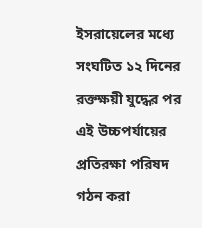ইসরায়েলের মধ্যে সংঘটিত ১২ দিনের রক্তক্ষয়ী যুদ্ধের পর এই উচ্চপর্যায়ের প্রতিরক্ষা পরিষদ গঠন করা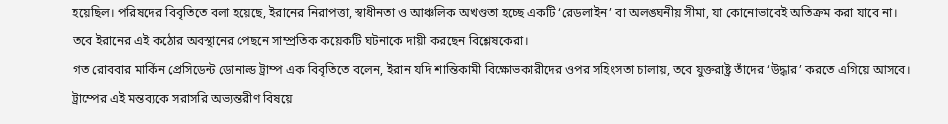হয়েছিল। পরিষদের বিবৃতিতে বলা হয়েছে, ইরানের নিরাপত্তা, স্বাধীনতা ও আঞ্চলিক অখণ্ডতা হচ্ছে একটি ‘রেডলাইন’ বা অলঙ্ঘনীয় সীমা, যা কোনোভাবেই অতিক্রম করা যাবে না।
তবে ইরানের এই কঠোর অবস্থানের পেছনে সাম্প্রতিক কয়েকটি ঘটনাকে দায়ী করছেন বিশ্লেষকেরা।
গত রোববার মার্কিন প্রেসিডেন্ট ডোনাল্ড ট্রাম্প এক বিবৃতিতে বলেন, ইরান যদি শান্তিকামী বিক্ষোভকারীদের ওপর সহিংসতা চালায়, তবে যুক্তরাষ্ট্র তাঁদের ‘উদ্ধার’ করতে এগিয়ে আসবে। ট্রাম্পের এই মন্তব্যকে সরাসরি অভ্যন্তরীণ বিষয়ে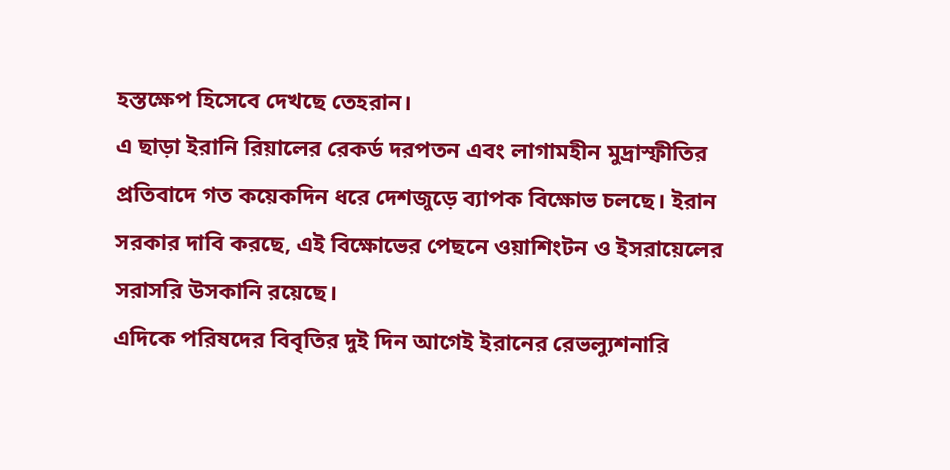হস্তক্ষেপ হিসেবে দেখছে তেহরান।
এ ছাড়া ইরানি রিয়ালের রেকর্ড দরপতন এবং লাগামহীন মুদ্রাস্ফীতির প্রতিবাদে গত কয়েকদিন ধরে দেশজুড়ে ব্যাপক বিক্ষোভ চলছে। ইরান সরকার দাবি করছে, এই বিক্ষোভের পেছনে ওয়াশিংটন ও ইসরায়েলের সরাসরি উসকানি রয়েছে।
এদিকে পরিষদের বিবৃতির দুই দিন আগেই ইরানের রেভল্যুশনারি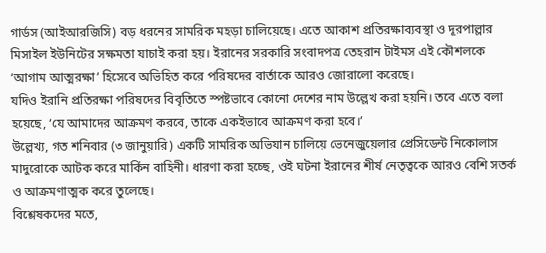গার্ডস (আইআরজিসি) বড় ধরনের সামরিক মহড়া চালিয়েছে। এতে আকাশ প্রতিরক্ষাব্যবস্থা ও দূরপাল্লার মিসাইল ইউনিটের সক্ষমতা যাচাই করা হয়। ইরানের সরকারি সংবাদপত্র তেহরান টাইমস এই কৌশলকে ‘আগাম আত্মরক্ষা’ হিসেবে অভিহিত করে পরিষদের বার্তাকে আরও জোরালো করেছে।
যদিও ইরানি প্রতিরক্ষা পরিষদের বিবৃতিতে স্পষ্টভাবে কোনো দেশের নাম উল্লেখ করা হয়নি। তবে এতে বলা হয়েছে, ‘যে আমাদের আক্রমণ করবে, তাকে একইভাবে আক্রমণ করা হবে।’
উল্লেখ্য, গত শনিবার (৩ জানুয়ারি) একটি সামরিক অভিযান চালিয়ে ভেনেজুয়েলার প্রেসিডেন্ট নিকোলাস মাদুরোকে আটক করে মার্কিন বাহিনী। ধারণা করা হচ্ছে, ওই ঘটনা ইরানের শীর্ষ নেতৃত্বকে আরও বেশি সতর্ক ও আক্রমণাত্মক করে তুলেছে।
বিশ্লেষকদের মতে,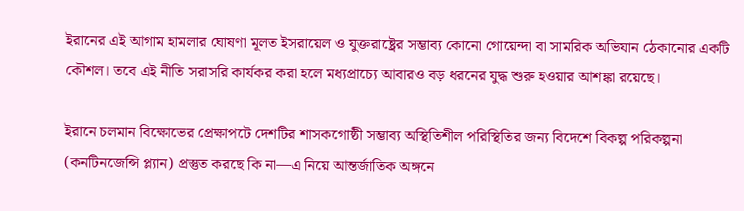ইরানের এই আগাম হামলার ঘোষণা মূলত ইসরায়েল ও যুক্তরাষ্ট্রের সম্ভাব্য কোনো গোয়েন্দা বা সামরিক অভিযান ঠেকানোর একটি কৌশল। তবে এই নীতি সরাসরি কার্যকর করা হলে মধ্যপ্রাচ্যে আবারও বড় ধরনের যুদ্ধ শুরু হওয়ার আশঙ্কা রয়েছে।

ইরানে চলমান বিক্ষোভের প্রেক্ষাপটে দেশটির শাসকগোষ্ঠী সম্ভাব্য অস্থিতিশীল পরিস্থিতির জন্য বিদেশে বিকল্প পরিকল্পনা (কনটিনজেন্সি প্ল্যান) প্রস্তুত করছে কি না—এ নিয়ে আন্তর্জাতিক অঙ্গনে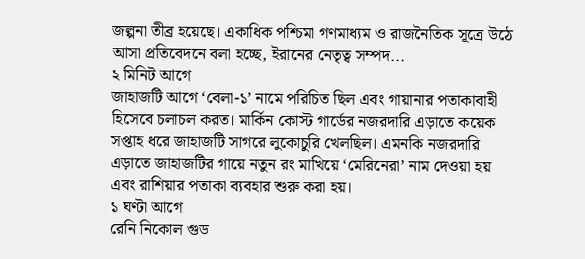জল্পনা তীব্র হয়েছে। একাধিক পশ্চিমা গণমাধ্যম ও রাজনৈতিক সূত্রে উঠে আসা প্রতিবেদনে বলা হচ্ছে, ইরানের নেতৃত্ব সম্পদ...
২ মিনিট আগে
জাহাজটি আগে ‘বেলা-১’ নামে পরিচিত ছিল এবং গায়ানার পতাকাবাহী হিসেবে চলাচল করত। মার্কিন কোস্ট গার্ডের নজরদারি এড়াতে কয়েক সপ্তাহ ধরে জাহাজটি সাগরে লুকোচুরি খেলছিল। এমনকি নজরদারি এড়াতে জাহাজটির গায়ে নতুন রং মাখিয়ে ‘মেরিনেরা’ নাম দেওয়া হয় এবং রাশিয়ার পতাকা ব্যবহার শুরু করা হয়।
১ ঘণ্টা আগে
রেনি নিকোল গুড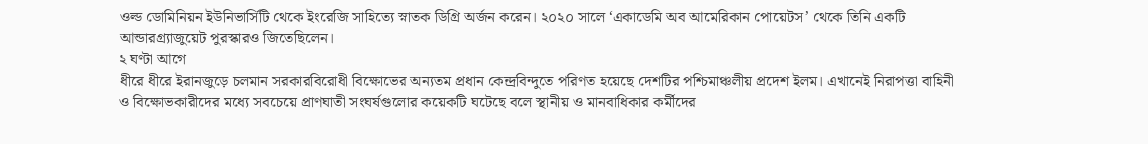ওল্ড ডোমিনিয়ন ইউনিভার্সিটি থেকে ইংরেজি সাহিত্যে স্নাতক ডিগ্রি অর্জন করেন। ২০২০ সালে ‘একাডেমি অব আমেরিকান পোয়েটস’ থেকে তিনি একটি আন্ডারগ্র্যাজুয়েট পুরস্কারও জিতেছিলেন।
২ ঘণ্টা আগে
ধীরে ধীরে ইরানজুড়ে চলমান সরকারবিরোধী বিক্ষোভের অন্যতম প্রধান কেন্দ্রবিন্দুতে পরিণত হয়েছে দেশটির পশ্চিমাঞ্চলীয় প্রদেশ ইলম। এখানেই নিরাপত্তা বাহিনী ও বিক্ষোভকারীদের মধ্যে সবচেয়ে প্রাণঘাতী সংঘর্ষগুলোর কয়েকটি ঘটেছে বলে স্থানীয় ও মানবাধিকার কর্মীদের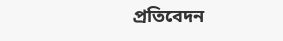প্রতিবেদন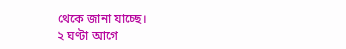থেকে জানা যাচ্ছে।
২ ঘণ্টা আগে